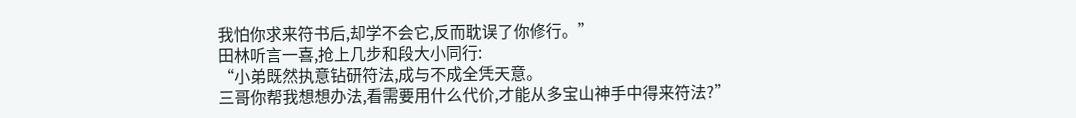我怕你求来符书后,却学不会它,反而耽误了你修行。”
田林听言一喜,抢上几步和段大小同行:
“小弟既然执意钻研符法,成与不成全凭天意。
三哥你帮我想想办法,看需要用什么代价,才能从多宝山神手中得来符法?”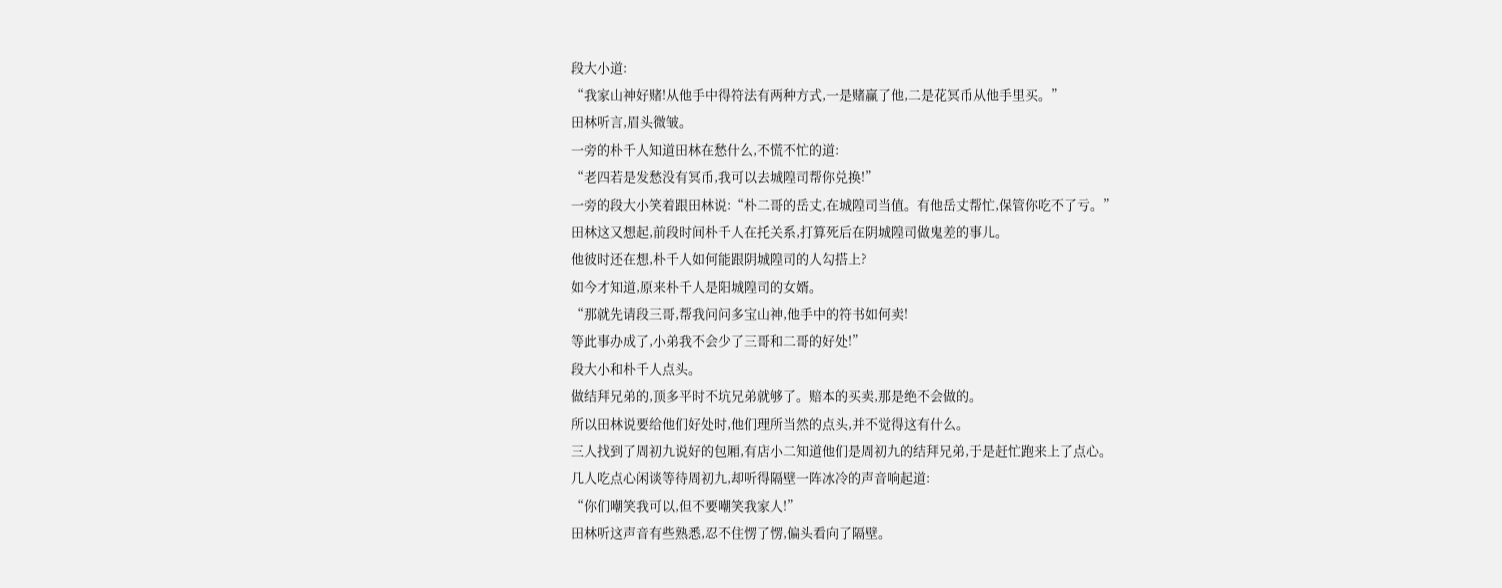段大小道:
“我家山神好赌!从他手中得符法有两种方式,一是赌赢了他,二是花冥币从他手里买。”
田林听言,眉头微皱。
一旁的朴千人知道田林在愁什么,不慌不忙的道:
“老四若是发愁没有冥币,我可以去城隍司帮你兑换!”
一旁的段大小笑着跟田林说:“朴二哥的岳丈,在城隍司当值。有他岳丈帮忙,保管你吃不了亏。”
田林这又想起,前段时间朴千人在托关系,打算死后在阴城隍司做鬼差的事儿。
他彼时还在想,朴千人如何能跟阴城隍司的人勾搭上?
如今才知道,原来朴千人是阳城隍司的女婿。
“那就先请段三哥,帮我问问多宝山神,他手中的符书如何卖!
等此事办成了,小弟我不会少了三哥和二哥的好处!”
段大小和朴千人点头。
做结拜兄弟的,顶多平时不坑兄弟就够了。赔本的买卖,那是绝不会做的。
所以田林说要给他们好处时,他们理所当然的点头,并不觉得这有什么。
三人找到了周初九说好的包厢,有店小二知道他们是周初九的结拜兄弟,于是赶忙跑来上了点心。
几人吃点心闲谈等待周初九,却听得隔壁一阵冰冷的声音响起道:
“你们嘲笑我可以,但不要嘲笑我家人!”
田林听这声音有些熟悉,忍不住愣了愣,偏头看向了隔壁。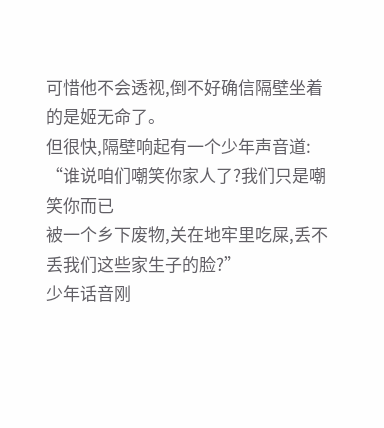可惜他不会透视,倒不好确信隔壁坐着的是姬无命了。
但很快,隔壁响起有一个少年声音道:
“谁说咱们嘲笑你家人了?我们只是嘲笑你而已
被一个乡下废物,关在地牢里吃屎,丢不丢我们这些家生子的脸?”
少年话音刚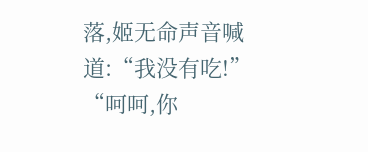落,姬无命声音喊道:“我没有吃!”
“呵呵,你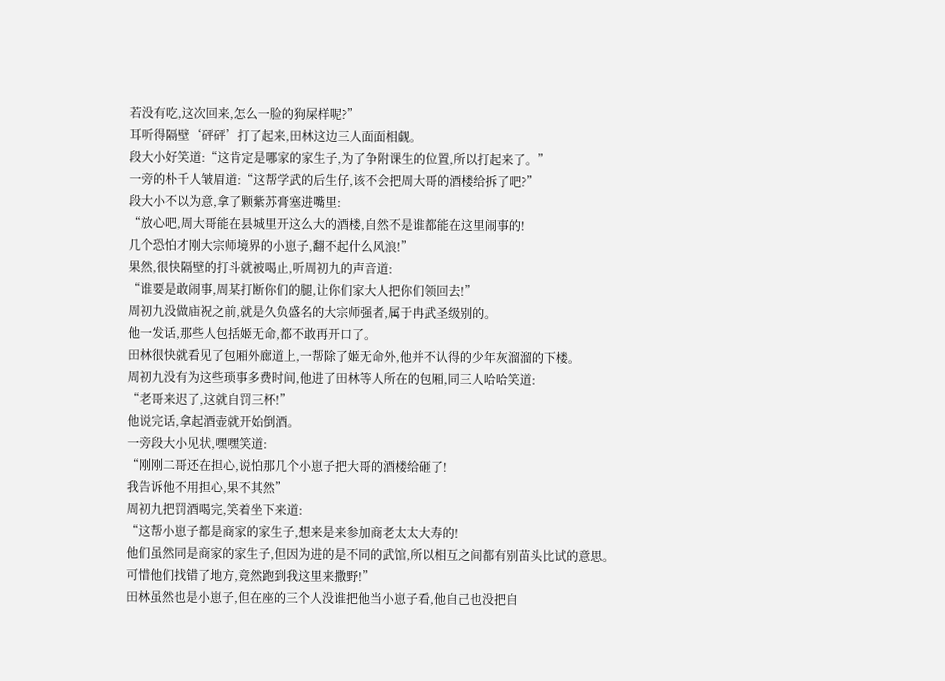若没有吃,这次回来,怎么一脸的狗屎样呢?”
耳听得隔壁‘砰砰’打了起来,田林这边三人面面相觑。
段大小好笑道:“这肯定是哪家的家生子,为了争附课生的位置,所以打起来了。”
一旁的朴千人皱眉道:“这帮学武的后生仔,该不会把周大哥的酒楼给拆了吧?”
段大小不以为意,拿了颗紫苏膏塞进嘴里:
“放心吧,周大哥能在县城里开这么大的酒楼,自然不是谁都能在这里闹事的!
几个恐怕才刚大宗师境界的小崽子,翻不起什么风浪!”
果然,很快隔壁的打斗就被喝止,听周初九的声音道:
“谁要是敢闹事,周某打断你们的腿,让你们家大人把你们领回去!”
周初九没做庙祝之前,就是久负盛名的大宗师强者,属于冉武圣级别的。
他一发话,那些人包括姬无命,都不敢再开口了。
田林很快就看见了包厢外廊道上,一帮除了姬无命外,他并不认得的少年灰溜溜的下楼。
周初九没有为这些琐事多费时间,他进了田林等人所在的包厢,同三人哈哈笑道:
“老哥来迟了,这就自罚三杯!”
他说完话,拿起酒壶就开始倒酒。
一旁段大小见状,嘿嘿笑道:
“刚刚二哥还在担心,说怕那几个小崽子把大哥的酒楼给砸了!
我告诉他不用担心,果不其然”
周初九把罚酒喝完,笑着坐下来道:
“这帮小崽子都是商家的家生子,想来是来参加商老太太大寿的!
他们虽然同是商家的家生子,但因为进的是不同的武馆,所以相互之间都有别苗头比试的意思。
可惜他们找错了地方,竟然跑到我这里来撒野!”
田林虽然也是小崽子,但在座的三个人没谁把他当小崽子看,他自己也没把自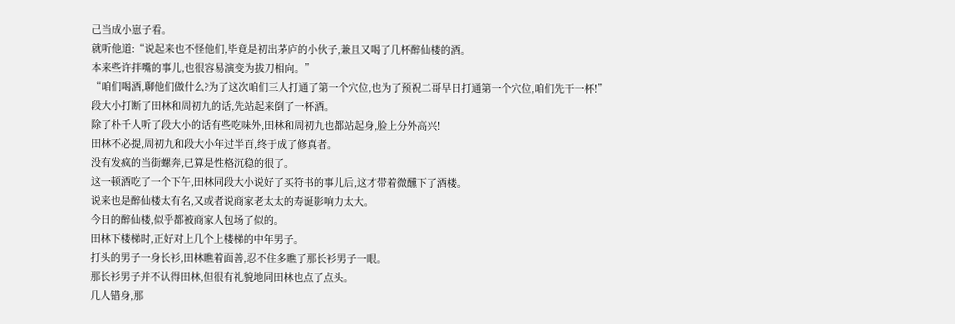己当成小崽子看。
就听他道:“说起来也不怪他们,毕竟是初出茅庐的小伙子,兼且又喝了几杯醉仙楼的酒。
本来些许拌嘴的事儿,也很容易演变为拔刀相向。”
“咱们喝酒,聊他们做什么?为了这次咱们三人打通了第一个穴位,也为了预祝二哥早日打通第一个穴位,咱们先干一杯!”
段大小打断了田林和周初九的话,先站起来倒了一杯酒。
除了朴千人听了段大小的话有些吃味外,田林和周初九也都站起身,脸上分外高兴!
田林不必提,周初九和段大小年过半百,终于成了修真者。
没有发疯的当街螺奔,已算是性格沉稳的很了。
这一顿酒吃了一个下午,田林同段大小说好了买符书的事儿后,这才带着微醺下了酒楼。
说来也是醉仙楼太有名,又或者说商家老太太的寿诞影响力太大。
今日的醉仙楼,似乎都被商家人包场了似的。
田林下楼梯时,正好对上几个上楼梯的中年男子。
打头的男子一身长衫,田林瞧着面善,忍不住多瞧了那长衫男子一眼。
那长衫男子并不认得田林,但很有礼貌地同田林也点了点头。
几人错身,那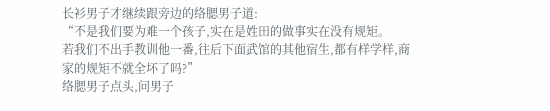长衫男子才继续跟旁边的络腮男子道:
“不是我们要为难一个孩子,实在是姓田的做事实在没有规矩。
若我们不出手教训他一番,往后下面武馆的其他宿生,都有样学样,商家的规矩不就全坏了吗?”
络腮男子点头,问男子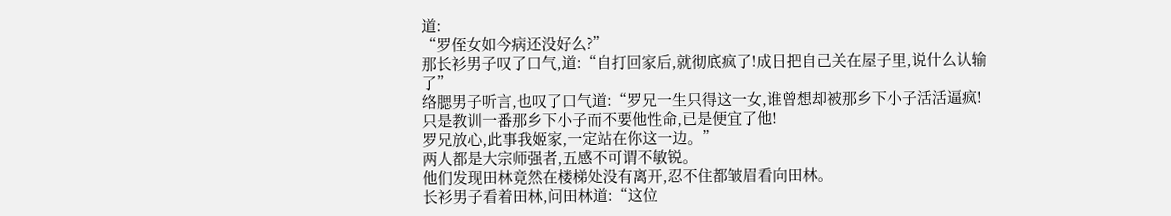道:
“罗侄女如今病还没好么?”
那长衫男子叹了口气,道:“自打回家后,就彻底疯了!成日把自己关在屋子里,说什么认输了”
络腮男子听言,也叹了口气道:“罗兄一生只得这一女,谁曾想却被那乡下小子活活逼疯!
只是教训一番那乡下小子而不要他性命,已是便宜了他!
罗兄放心,此事我姬家,一定站在你这一边。”
两人都是大宗师强者,五感不可谓不敏锐。
他们发现田林竟然在楼梯处没有离开,忍不住都皱眉看向田林。
长衫男子看着田林,问田林道:“这位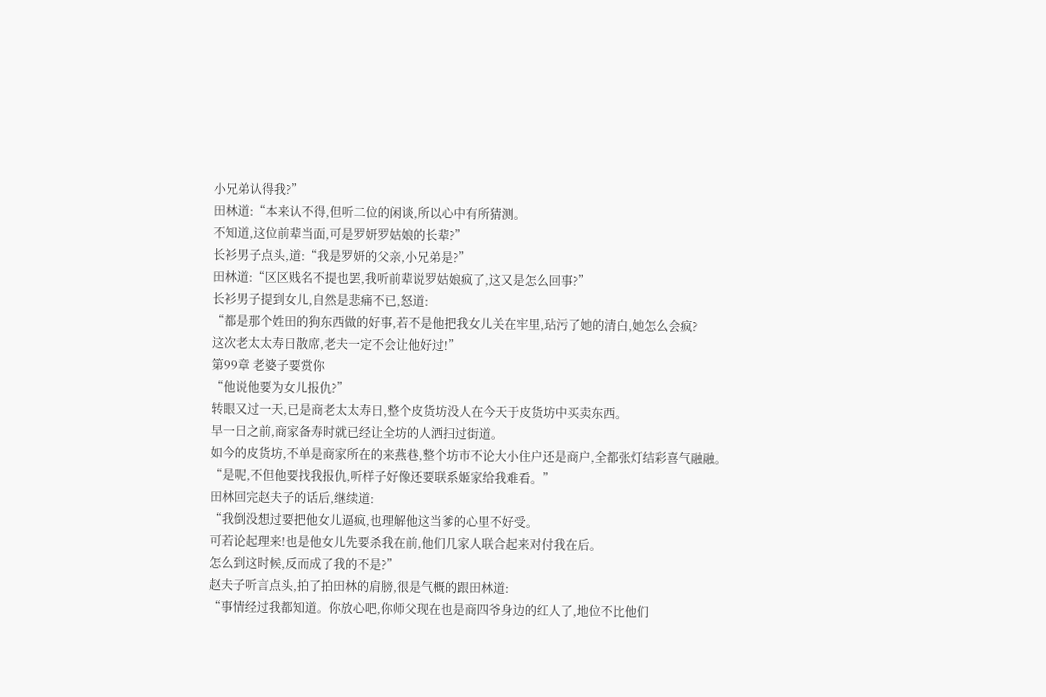小兄弟认得我?”
田林道:“本来认不得,但听二位的闲谈,所以心中有所猜测。
不知道,这位前辈当面,可是罗妍罗姑娘的长辈?”
长衫男子点头,道:“我是罗妍的父亲,小兄弟是?”
田林道:“区区贱名不提也罢,我听前辈说罗姑娘疯了,这又是怎么回事?”
长衫男子提到女儿,自然是悲痛不已,怒道:
“都是那个姓田的狗东西做的好事,若不是他把我女儿关在牢里,玷污了她的清白,她怎么会疯?
这次老太太寿日散席,老夫一定不会让他好过!”
第99章 老婆子要赏你
“他说他要为女儿报仇?”
转眼又过一天,已是商老太太寿日,整个皮货坊没人在今天于皮货坊中买卖东西。
早一日之前,商家备寿时就已经让全坊的人洒扫过街道。
如今的皮货坊,不单是商家所在的来燕巷,整个坊市不论大小住户还是商户,全都张灯结彩喜气融融。
“是呢,不但他要找我报仇,听样子好像还要联系姬家给我难看。”
田林回完赵夫子的话后,继续道:
“我倒没想过要把他女儿逼疯,也理解他这当爹的心里不好受。
可若论起理来!也是他女儿先要杀我在前,他们几家人联合起来对付我在后。
怎么到这时候,反而成了我的不是?”
赵夫子听言点头,拍了拍田林的肩膀,很是气概的跟田林道:
“事情经过我都知道。你放心吧,你师父现在也是商四爷身边的红人了,地位不比他们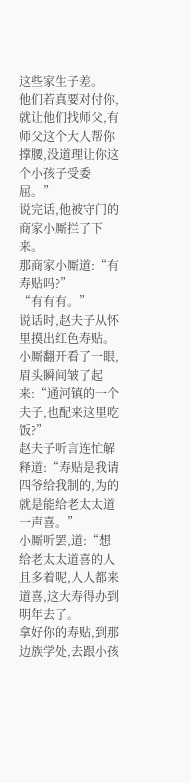这些家生子差。
他们若真要对付你,就让他们找师父,有师父这个大人帮你撑腰,没道理让你这个小孩子受委屈。”
说完话,他被守门的商家小厮拦了下来。
那商家小厮道:“有寿贴吗?”
“有有有。”
说话时,赵夫子从怀里摸出红色寿贴。
小厮翻开看了一眼,眉头瞬间皱了起来:“通河镇的一个夫子,也配来这里吃饭?”
赵夫子听言连忙解释道:“寿贴是我请四爷给我制的,为的就是能给老太太道一声喜。”
小厮听罢,道:“想给老太太道喜的人且多着呢,人人都来道喜,这大寿得办到明年去了。
拿好你的寿贴,到那边族学处,去跟小孩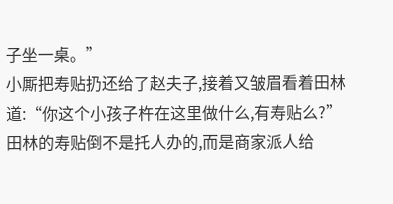子坐一桌。”
小厮把寿贴扔还给了赵夫子,接着又皱眉看着田林道:“你这个小孩子杵在这里做什么,有寿贴么?”
田林的寿贴倒不是托人办的,而是商家派人给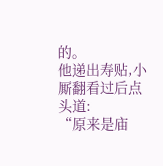的。
他递出寿贴,小厮翻看过后点头道:
“原来是庙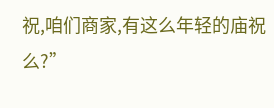祝,咱们商家,有这么年轻的庙祝么?”